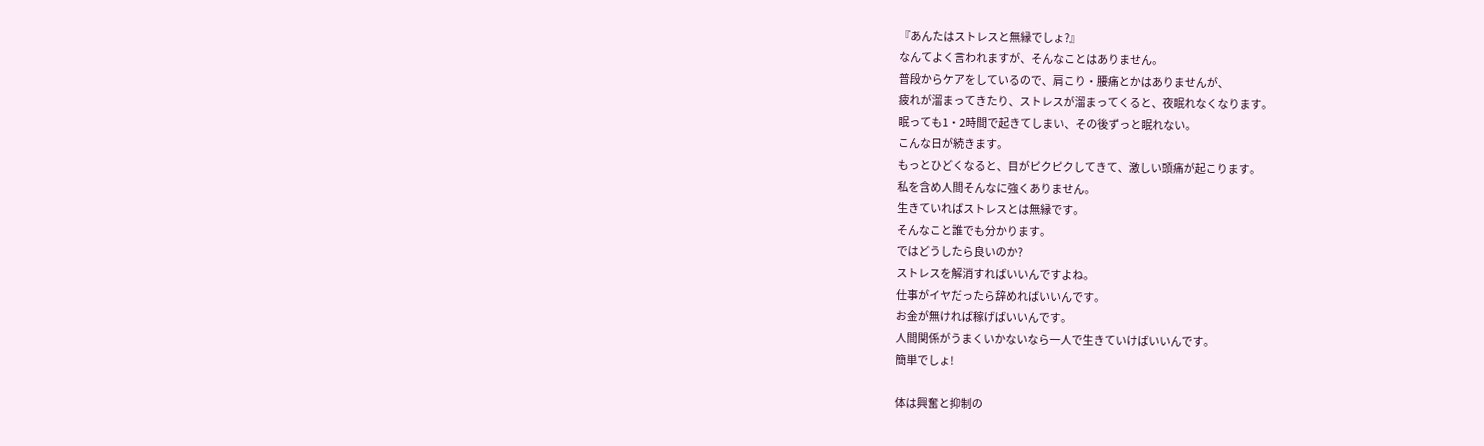『あんたはストレスと無縁でしょ?』
なんてよく言われますが、そんなことはありません。
普段からケアをしているので、肩こり・腰痛とかはありませんが、
疲れが溜まってきたり、ストレスが溜まってくると、夜眠れなくなります。
眠っても1・2時間で起きてしまい、その後ずっと眠れない。
こんな日が続きます。
もっとひどくなると、目がピクピクしてきて、激しい頭痛が起こります。
私を含め人間そんなに強くありません。
生きていればストレスとは無縁です。
そんなこと誰でも分かります。
ではどうしたら良いのか?
ストレスを解消すればいいんですよね。
仕事がイヤだったら辞めればいいんです。
お金が無ければ稼げばいいんです。
人間関係がうまくいかないなら一人で生きていけばいいんです。
簡単でしょ!

体は興奮と抑制の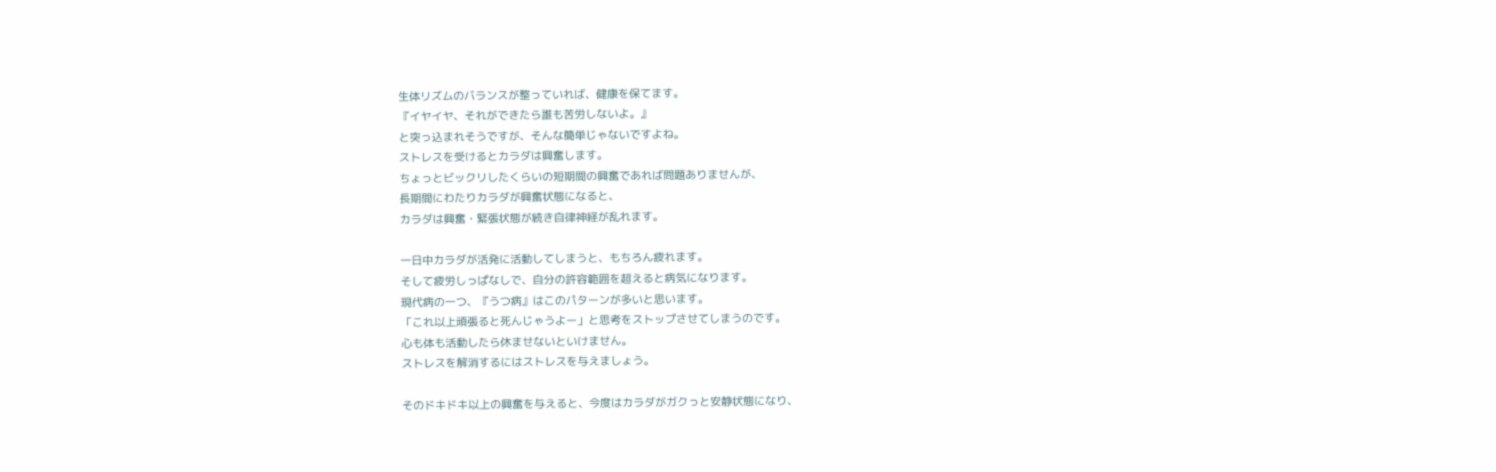生体リズムのバランスが整っていれば、健康を保てます。
『イヤイヤ、それができたら誰も苦労しないよ。』
と突っ込まれそうですが、そんな簡単じゃないですよね。
ストレスを受けるとカラダは興奮します。
ちょっとビックリしたくらいの短期間の興奮であれば問題ありませんが、
長期間にわたりカラダが興奮状態になると、
カラダは興奮・緊張状態が続き自律神経が乱れます。

一日中カラダが活発に活動してしまうと、もちろん疲れます。
そして疲労しっぱなしで、自分の許容範囲を超えると病気になります。
現代病の一つ、『うつ病』はこのパターンが多いと思います。
「これ以上頑張ると死んじゃうよー」と思考をストップさせてしまうのです。
心も体も活動したら休ませないといけません。
ストレスを解消するにはストレスを与えましょう。

そのドキドキ以上の興奮を与えると、今度はカラダがガクっと安静状態になり、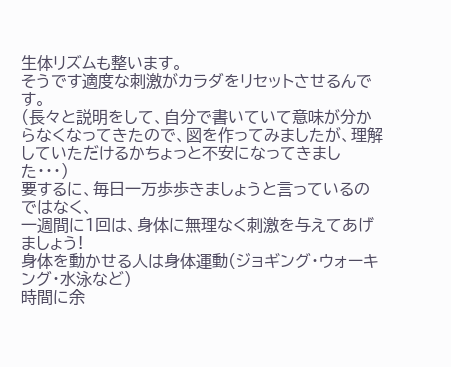生体リズムも整います。
そうです適度な刺激がカラダをリセットさせるんです。
(長々と説明をして、自分で書いていて意味が分からなくなってきたので、図を作ってみましたが、理解していただけるかちょっと不安になってきました・・・)
要するに、毎日一万歩歩きましょうと言っているのではなく、
一週間に1回は、身体に無理なく刺激を与えてあげましょう!
身体を動かせる人は身体運動(ジョギング・ウォーキング・水泳など)
時間に余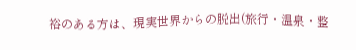裕のある方は、現実世界からの脱出(旅行・温泉・整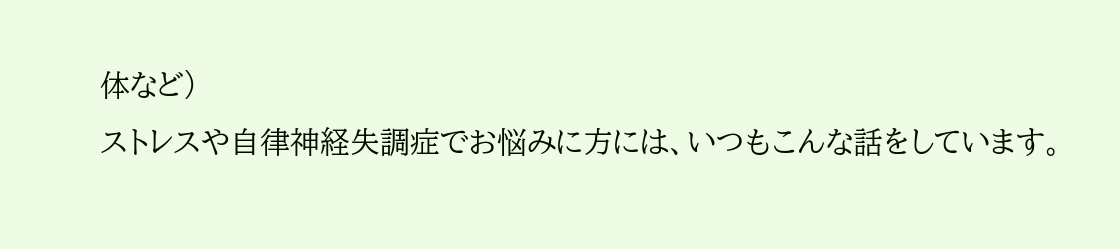体など)
ストレスや自律神経失調症でお悩みに方には、いつもこんな話をしています。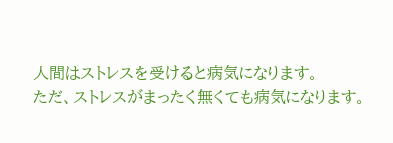人間はストレスを受けると病気になります。
ただ、ストレスがまったく無くても病気になります。